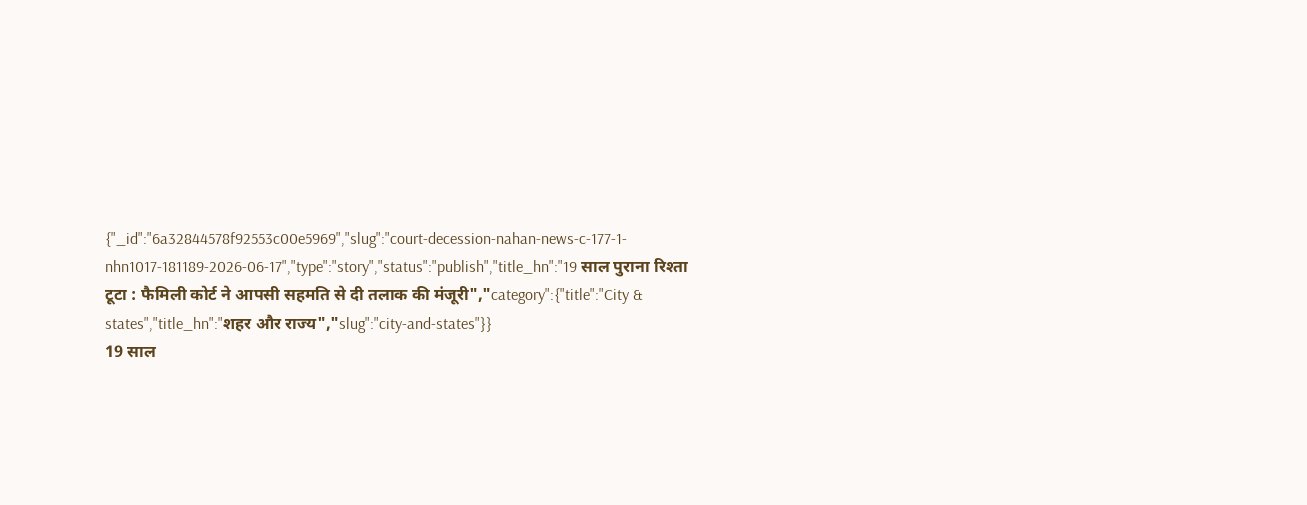{"_id":"6a32844578f92553c00e5969","slug":"court-decession-nahan-news-c-177-1-nhn1017-181189-2026-06-17","type":"story","status":"publish","title_hn":"19 साल पुराना रिश्ता टूटा : फैमिली कोर्ट ने आपसी सहमति से दी तलाक की मंजूरी","category":{"title":"City & states","title_hn":"शहर और राज्य","slug":"city-and-states"}}
19 साल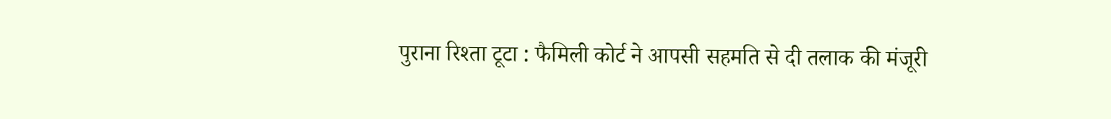पुराना रिश्ता टूटा : फैमिली कोर्ट ने आपसी सहमति से दी तलाक की मंजूरी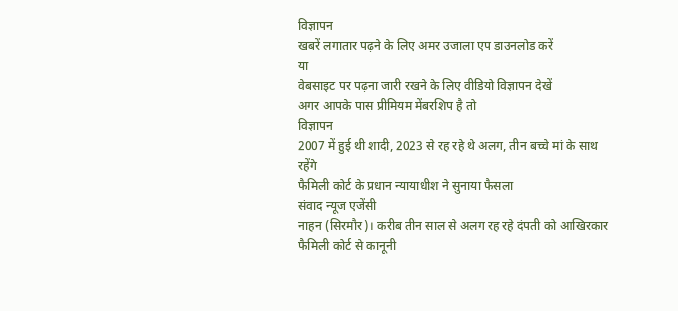विज्ञापन
खबरें लगातार पढ़ने के लिए अमर उजाला एप डाउनलोड करें
या
वेबसाइट पर पढ़ना जारी रखने के लिए वीडियो विज्ञापन देखें
अगर आपके पास प्रीमियम मेंबरशिप है तो
विज्ञापन
2007 में हुई थी शादी, 2023 से रह रहे थे अलग, तीन बच्चे मां के साथ रहेंगे
फैमिली कोर्ट के प्रधान न्यायाधीश ने सुनाया फैसला
संवाद न्यूज एजेंसी
नाहन (सिरमौर)। करीब तीन साल से अलग रह रहे दंपती को आखिरकार फैमिली कोर्ट से कानूनी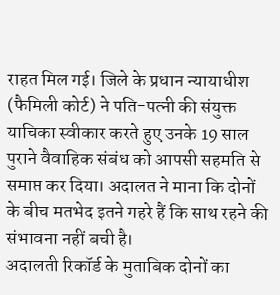राहत मिल गई। जिले के प्रधान न्यायाधीश (फैमिली कोर्ट) ने पति-पत्नी की संयुक्त याचिका स्वीकार करते हुए उनके 19 साल पुराने वैवाहिक संबंध को आपसी सहमति से समाप्त कर दिया। अदालत ने माना कि दोनों के बीच मतभेद इतने गहरे हैं कि साथ रहने की संभावना नहीं बची है।
अदालती रिकॉर्ड के मुताबिक दोनों का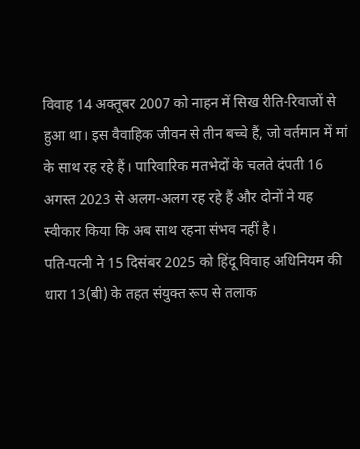विवाह 14 अक्तूबर 2007 को नाहन में सिख रीति-रिवाजों से हुआ था। इस वैवाहिक जीवन से तीन बच्चे हैं, जो वर्तमान में मां के साथ रह रहे हैं। पारिवारिक मतभेदों के चलते दंपती 16 अगस्त 2023 से अलग-अलग रह रहे हैं और दोनों ने यह स्वीकार किया कि अब साथ रहना संभव नहीं है।
पति-पत्नी ने 15 दिसंबर 2025 को हिंदू विवाह अधिनियम की धारा 13(बी) के तहत संयुक्त रूप से तलाक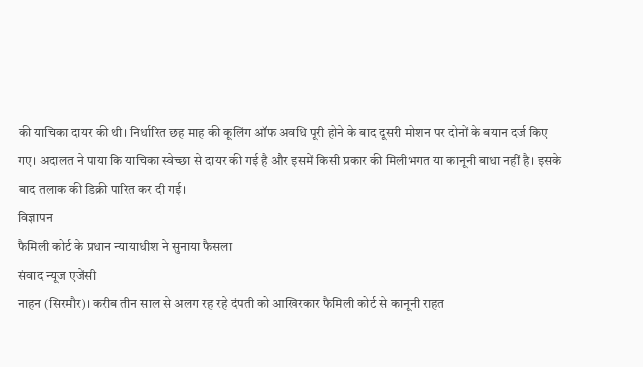की याचिका दायर की थी। निर्धारित छह माह की कूलिंग ऑफ अवधि पूरी होने के बाद दूसरी मोशन पर दोनों के बयान दर्ज किए गए। अदालत ने पाया कि याचिका स्वेच्छा से दायर की गई है और इसमें किसी प्रकार की मिलीभगत या कानूनी बाधा नहीं है। इसके बाद तलाक की डिक्री पारित कर दी गई।
विज्ञापन
फैमिली कोर्ट के प्रधान न्यायाधीश ने सुनाया फैसला
संवाद न्यूज एजेंसी
नाहन (सिरमौर)। करीब तीन साल से अलग रह रहे दंपती को आखिरकार फैमिली कोर्ट से कानूनी राहत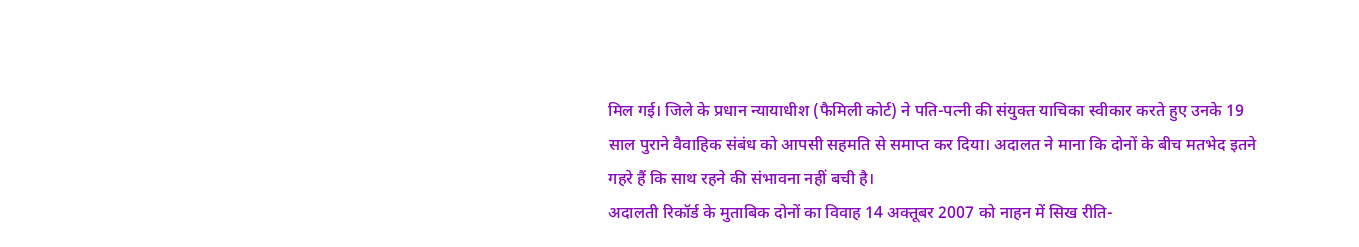मिल गई। जिले के प्रधान न्यायाधीश (फैमिली कोर्ट) ने पति-पत्नी की संयुक्त याचिका स्वीकार करते हुए उनके 19 साल पुराने वैवाहिक संबंध को आपसी सहमति से समाप्त कर दिया। अदालत ने माना कि दोनों के बीच मतभेद इतने गहरे हैं कि साथ रहने की संभावना नहीं बची है।
अदालती रिकॉर्ड के मुताबिक दोनों का विवाह 14 अक्तूबर 2007 को नाहन में सिख रीति-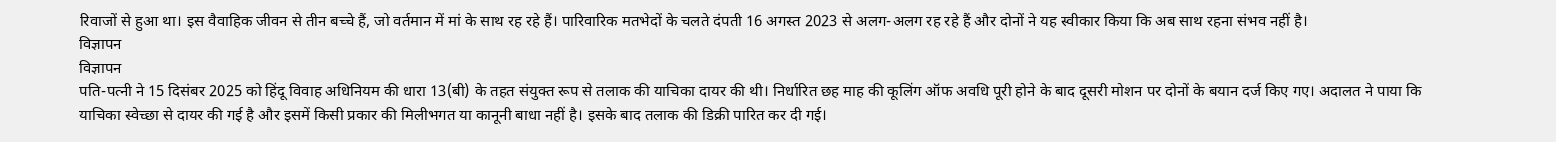रिवाजों से हुआ था। इस वैवाहिक जीवन से तीन बच्चे हैं, जो वर्तमान में मां के साथ रह रहे हैं। पारिवारिक मतभेदों के चलते दंपती 16 अगस्त 2023 से अलग-अलग रह रहे हैं और दोनों ने यह स्वीकार किया कि अब साथ रहना संभव नहीं है।
विज्ञापन
विज्ञापन
पति-पत्नी ने 15 दिसंबर 2025 को हिंदू विवाह अधिनियम की धारा 13(बी) के तहत संयुक्त रूप से तलाक की याचिका दायर की थी। निर्धारित छह माह की कूलिंग ऑफ अवधि पूरी होने के बाद दूसरी मोशन पर दोनों के बयान दर्ज किए गए। अदालत ने पाया कि याचिका स्वेच्छा से दायर की गई है और इसमें किसी प्रकार की मिलीभगत या कानूनी बाधा नहीं है। इसके बाद तलाक की डिक्री पारित कर दी गई।